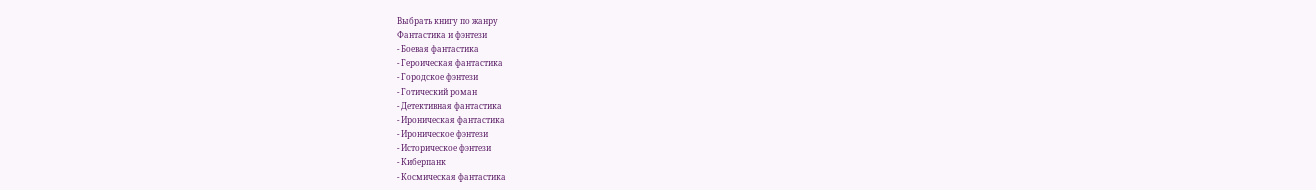Выбрать книгу по жанру
Фантастика и фэнтези
- Боевая фантастика
- Героическая фантастика
- Городское фэнтези
- Готический роман
- Детективная фантастика
- Ироническая фантастика
- Ироническое фэнтези
- Историческое фэнтези
- Киберпанк
- Космическая фантастика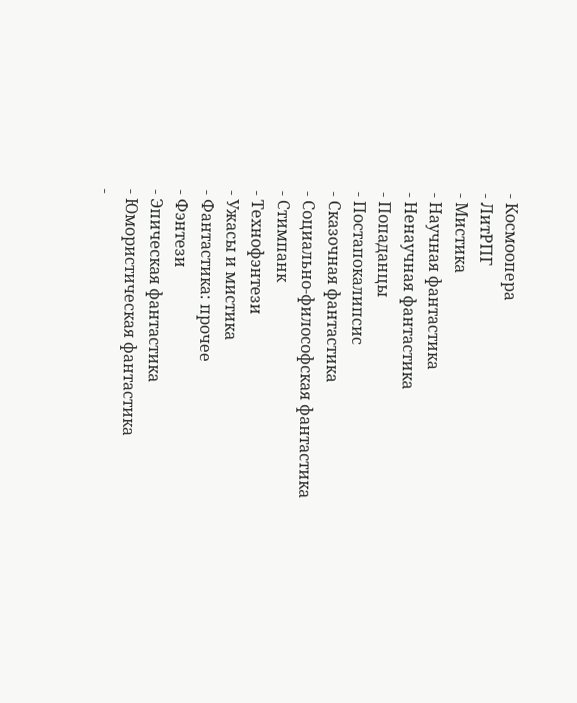- Космоопера
- ЛитРПГ
- Мистика
- Научная фантастика
- Ненаучная фантастика
- Попаданцы
- Постапокалипсис
- Сказочная фантастика
- Социально-философская фантастика
- Стимпанк
- Технофэнтези
- Ужасы и мистика
- Фантастика: прочее
- Фэнтези
- Эпическая фантастика
- Юмористическая фантастика
-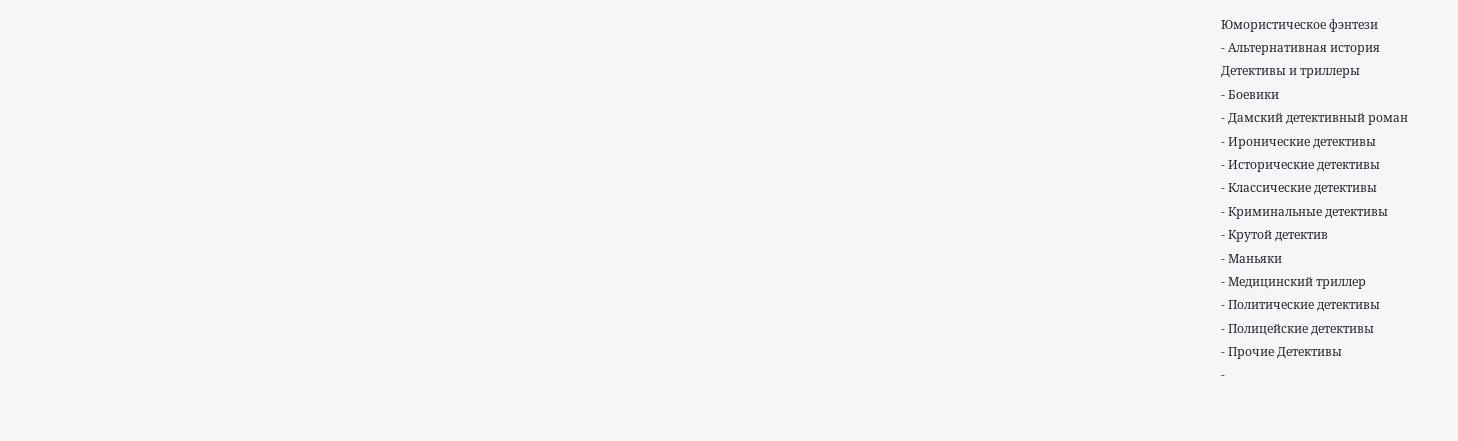Юмористическое фэнтези
- Альтернативная история
Детективы и триллеры
- Боевики
- Дамский детективный роман
- Иронические детективы
- Исторические детективы
- Классические детективы
- Криминальные детективы
- Крутой детектив
- Маньяки
- Медицинский триллер
- Политические детективы
- Полицейские детективы
- Прочие Детективы
-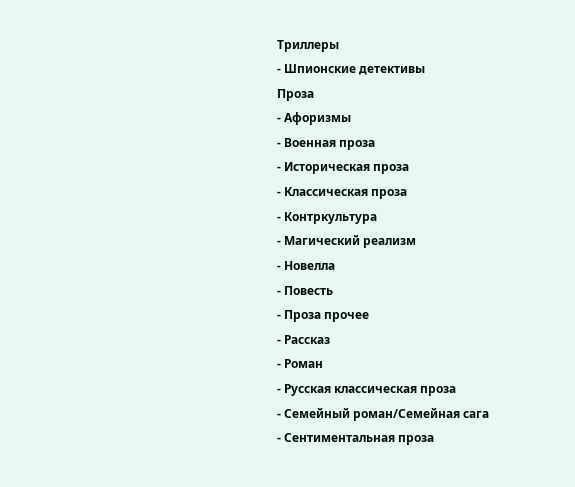Триллеры
- Шпионские детективы
Проза
- Афоризмы
- Военная проза
- Историческая проза
- Классическая проза
- Контркультура
- Магический реализм
- Новелла
- Повесть
- Проза прочее
- Рассказ
- Роман
- Русская классическая проза
- Семейный роман/Семейная сага
- Сентиментальная проза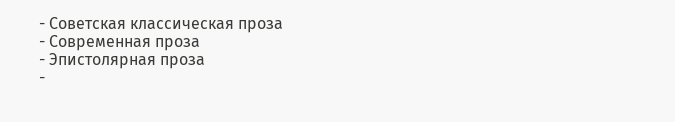- Советская классическая проза
- Современная проза
- Эпистолярная проза
-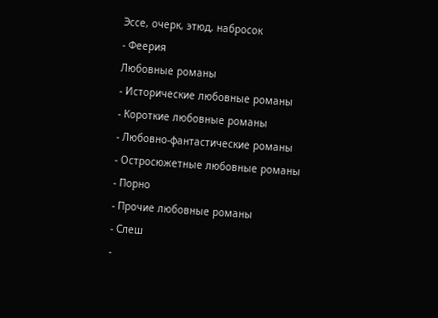Эссе, очерк, этюд, набросок
- Феерия
Любовные романы
- Исторические любовные романы
- Короткие любовные романы
- Любовно-фантастические романы
- Остросюжетные любовные романы
- Порно
- Прочие любовные романы
- Слеш
-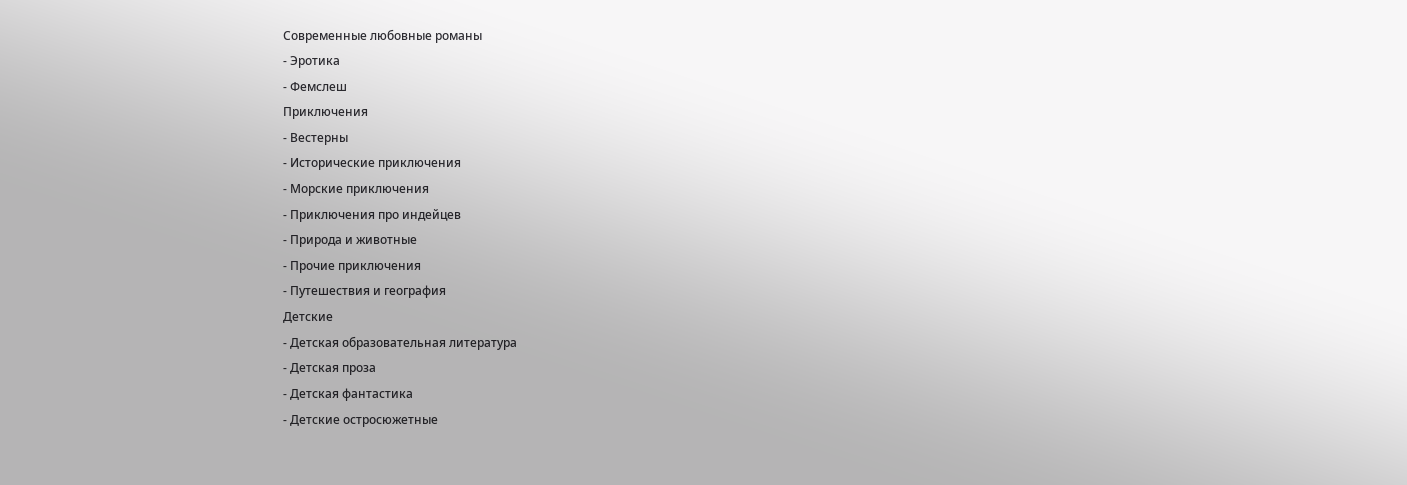Современные любовные романы
- Эротика
- Фемслеш
Приключения
- Вестерны
- Исторические приключения
- Морские приключения
- Приключения про индейцев
- Природа и животные
- Прочие приключения
- Путешествия и география
Детские
- Детская образовательная литература
- Детская проза
- Детская фантастика
- Детские остросюжетные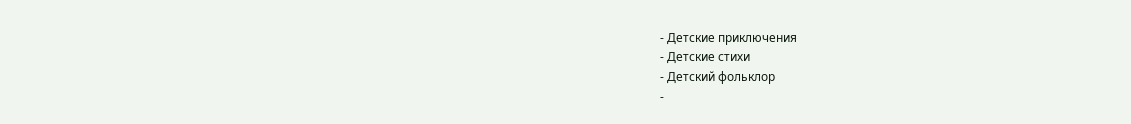- Детские приключения
- Детские стихи
- Детский фольклор
-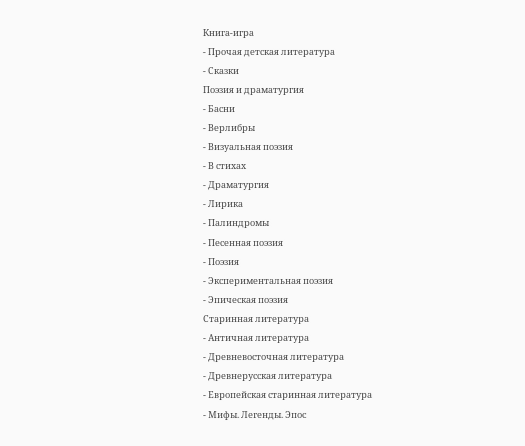Книга-игра
- Прочая детская литература
- Сказки
Поэзия и драматургия
- Басни
- Верлибры
- Визуальная поэзия
- В стихах
- Драматургия
- Лирика
- Палиндромы
- Песенная поэзия
- Поэзия
- Экспериментальная поэзия
- Эпическая поэзия
Старинная литература
- Античная литература
- Древневосточная литература
- Древнерусская литература
- Европейская старинная литература
- Мифы. Легенды. Эпос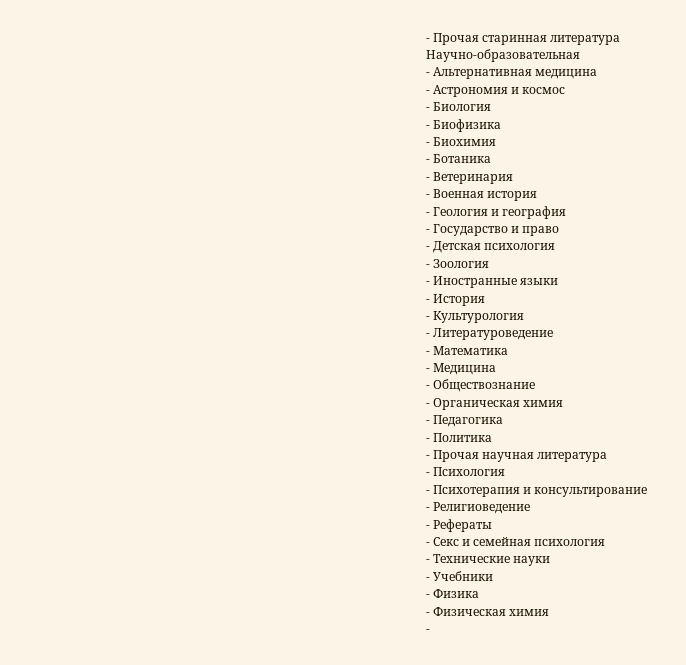- Прочая старинная литература
Научно-образовательная
- Альтернативная медицина
- Астрономия и космос
- Биология
- Биофизика
- Биохимия
- Ботаника
- Ветеринария
- Военная история
- Геология и география
- Государство и право
- Детская психология
- Зоология
- Иностранные языки
- История
- Культурология
- Литературоведение
- Математика
- Медицина
- Обществознание
- Органическая химия
- Педагогика
- Политика
- Прочая научная литература
- Психология
- Психотерапия и консультирование
- Религиоведение
- Рефераты
- Секс и семейная психология
- Технические науки
- Учебники
- Физика
- Физическая химия
-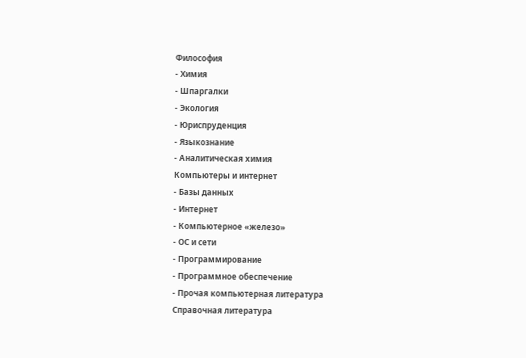Философия
- Химия
- Шпаргалки
- Экология
- Юриспруденция
- Языкознание
- Аналитическая химия
Компьютеры и интернет
- Базы данных
- Интернет
- Компьютерное «железо»
- ОС и сети
- Программирование
- Программное обеспечение
- Прочая компьютерная литература
Справочная литература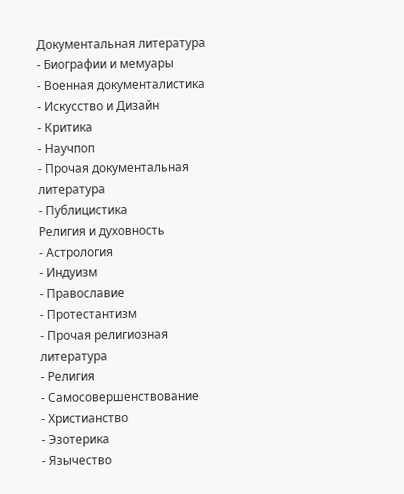Документальная литература
- Биографии и мемуары
- Военная документалистика
- Искусство и Дизайн
- Критика
- Научпоп
- Прочая документальная литература
- Публицистика
Религия и духовность
- Астрология
- Индуизм
- Православие
- Протестантизм
- Прочая религиозная литература
- Религия
- Самосовершенствование
- Христианство
- Эзотерика
- Язычество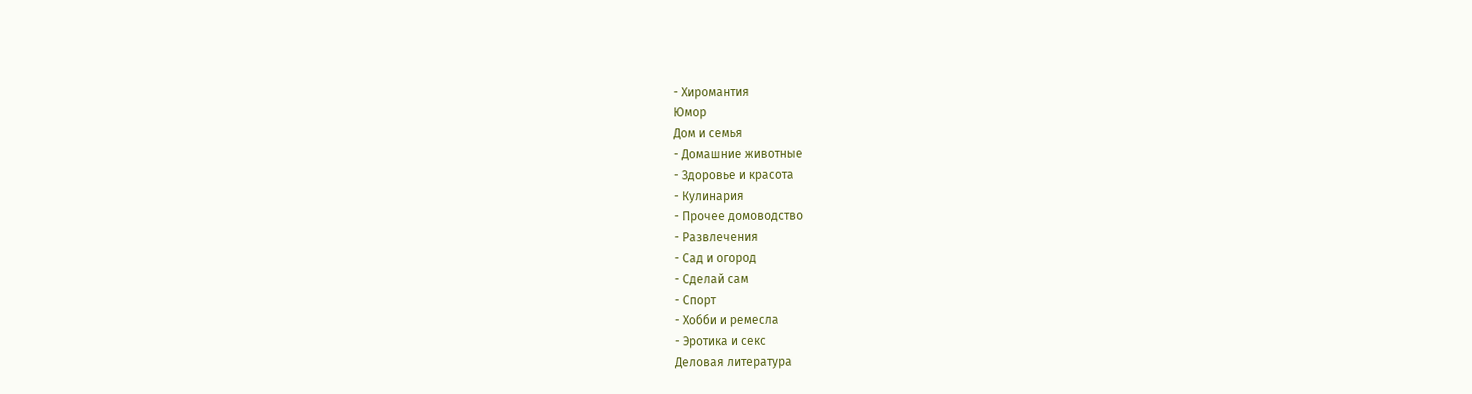- Хиромантия
Юмор
Дом и семья
- Домашние животные
- Здоровье и красота
- Кулинария
- Прочее домоводство
- Развлечения
- Сад и огород
- Сделай сам
- Спорт
- Хобби и ремесла
- Эротика и секс
Деловая литература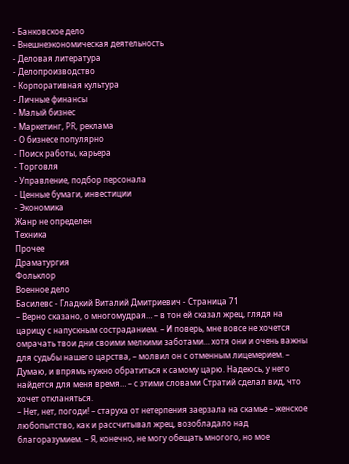- Банковское дело
- Внешнеэкономическая деятельность
- Деловая литература
- Делопроизводство
- Корпоративная культура
- Личные финансы
- Малый бизнес
- Маркетинг, PR, реклама
- О бизнесе популярно
- Поиск работы, карьера
- Торговля
- Управление, подбор персонала
- Ценные бумаги, инвестиции
- Экономика
Жанр не определен
Техника
Прочее
Драматургия
Фольклор
Военное дело
Басилевс - Гладкий Виталий Дмитриевич - Страница 71
– Верно сказано, о многомудрая… – в тон ей сказал жрец, глядя на царицу с напускным состраданием. – И поверь, мне вовсе не хочется омрачать твои дни своими мелкими заботами… хотя они и очень важны для судьбы нашего царства, – молвил он с отменным лицемерием. – Думаю, и впрямь нужно обратиться к самому царю. Надеюсь, у него найдется для меня время… – с этими словами Стратий сделал вид, что хочет откланяться.
– Нет, нет, погоди! – старуха от нетерпения заерзала на скамье – женское любопытство, как и рассчитывал жрец, возобладало над благоразумием. – Я, конечно, не могу обещать многого, но мое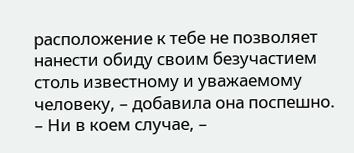расположение к тебе не позволяет нанести обиду своим безучастием столь известному и уважаемому человеку, – добавила она поспешно.
– Ни в коем случае, –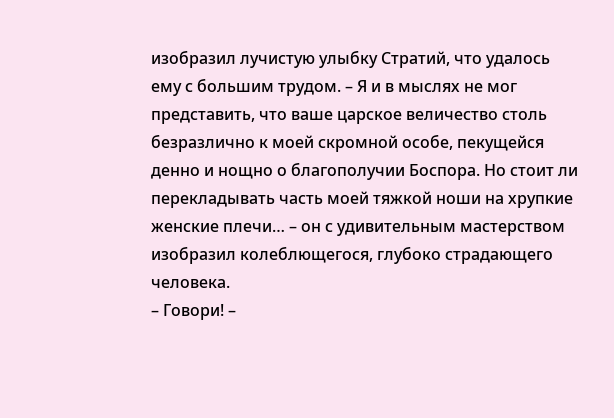изобразил лучистую улыбку Стратий, что удалось ему с большим трудом. – Я и в мыслях не мог представить, что ваше царское величество столь безразлично к моей скромной особе, пекущейся денно и нощно о благополучии Боспора. Но стоит ли перекладывать часть моей тяжкой ноши на хрупкие женские плечи… – он с удивительным мастерством изобразил колеблющегося, глубоко страдающего человека.
– Говори! –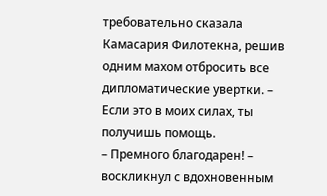требовательно сказала Камасария Филотекна, решив одним махом отбросить все дипломатические увертки. – Если это в моих силах, ты получишь помощь.
– Премного благодарен! – воскликнул с вдохновенным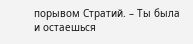порывом Стратий. – Ты была и остаешься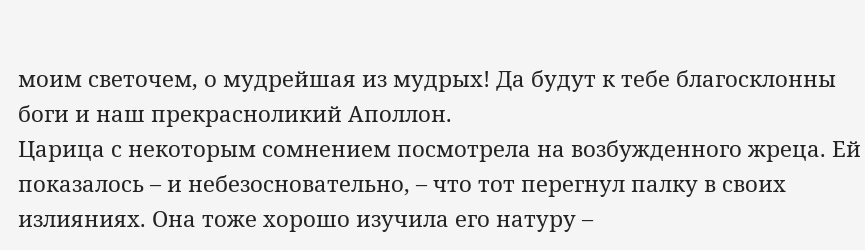моим светочем, о мудрейшая из мудрых! Да будут к тебе благосклонны боги и наш прекрасноликий Аполлон.
Царица с некоторым сомнением посмотрела на возбужденного жреца. Ей показалось – и небезосновательно, – что тот перегнул палку в своих излияниях. Она тоже хорошо изучила его натуру –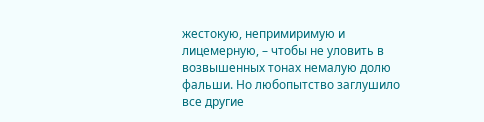жестокую, непримиримую и лицемерную, – чтобы не уловить в возвышенных тонах немалую долю фальши. Но любопытство заглушило все другие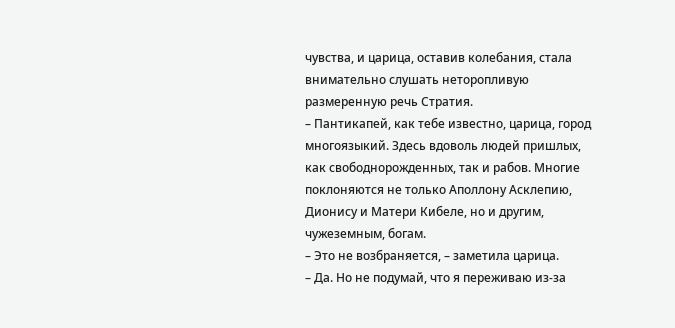чувства, и царица, оставив колебания, стала внимательно слушать неторопливую размеренную речь Стратия.
– Пантикапей, как тебе известно, царица, город многоязыкий. Здесь вдоволь людей пришлых, как свободнорожденных, так и рабов. Многие поклоняются не только Аполлону Асклепию, Дионису и Матери Кибеле, но и другим, чужеземным, богам.
– Это не возбраняется, – заметила царица.
– Да. Но не подумай, что я переживаю из-за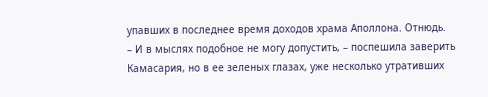упавших в последнее время доходов храма Аполлона. Отнюдь.
– И в мыслях подобное не могу допустить, – поспешила заверить Камасария, но в ее зеленых глазах, уже несколько утративших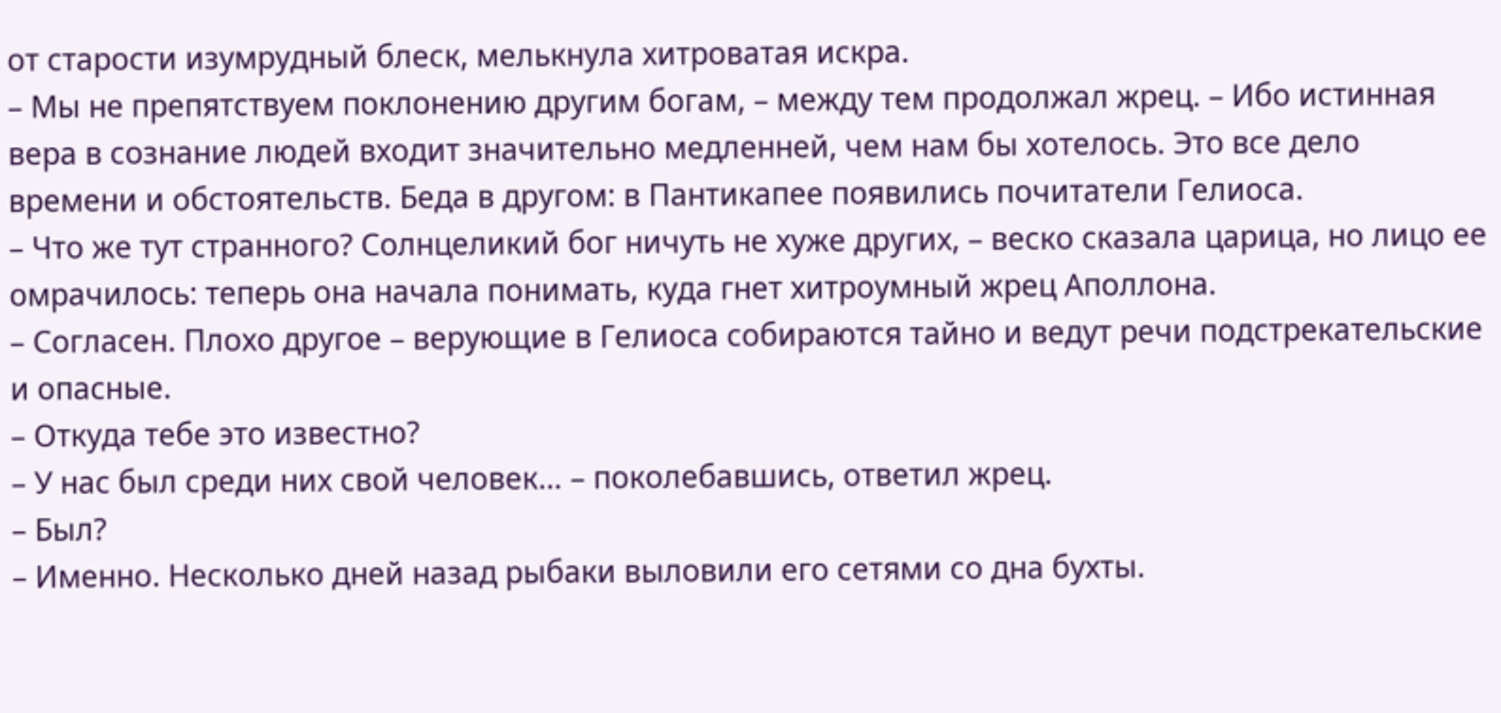от старости изумрудный блеск, мелькнула хитроватая искра.
– Мы не препятствуем поклонению другим богам, – между тем продолжал жрец. – Ибо истинная вера в сознание людей входит значительно медленней, чем нам бы хотелось. Это все дело времени и обстоятельств. Беда в другом: в Пантикапее появились почитатели Гелиоса.
– Что же тут странного? Солнцеликий бог ничуть не хуже других, – веско сказала царица, но лицо ее омрачилось: теперь она начала понимать, куда гнет хитроумный жрец Аполлона.
– Согласен. Плохо другое – верующие в Гелиоса собираются тайно и ведут речи подстрекательские и опасные.
– Откуда тебе это известно?
– У нас был среди них свой человек… – поколебавшись, ответил жрец.
– Был?
– Именно. Несколько дней назад рыбаки выловили его сетями со дна бухты.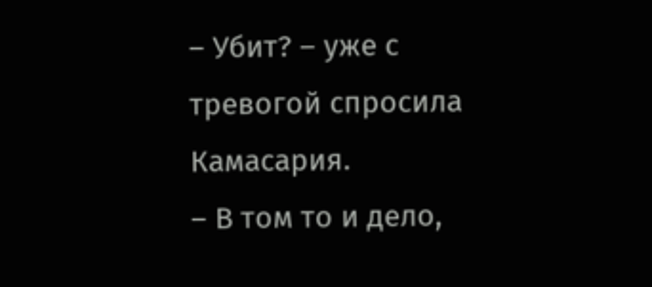– Убит? – уже с тревогой спросила Камасария.
– В том то и дело,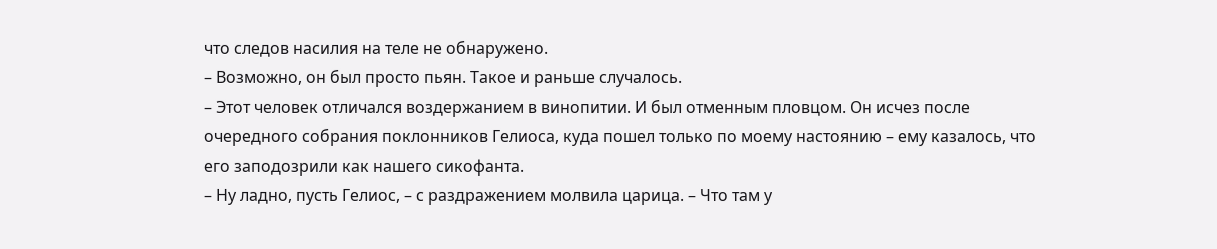что следов насилия на теле не обнаружено.
– Возможно, он был просто пьян. Такое и раньше случалось.
– Этот человек отличался воздержанием в винопитии. И был отменным пловцом. Он исчез после очередного собрания поклонников Гелиоса, куда пошел только по моему настоянию – ему казалось, что его заподозрили как нашего сикофанта.
– Ну ладно, пусть Гелиос, – с раздражением молвила царица. – Что там у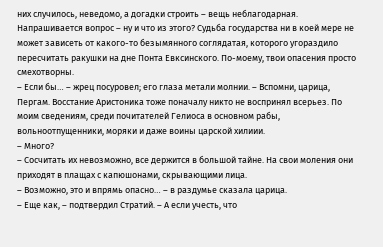них случилось, неведомо, а догадки строить – вещь неблагодарная. Напрашивается вопрос – ну и что из этого? Судьба государства ни в коей мере не может зависеть от какого-то безымянного соглядатая, которого угораздило пересчитать ракушки на дне Понта Евксинского. По-моему, твои опасения просто смехотворны.
– Если бы… – жрец посуровел; его глаза метали молнии. – Вспомни, царица, Пергам. Восстание Аристоника тоже поначалу никто не воспринял всерьез. По моим сведениям, среди почитателей Гелиоса в основном рабы, вольноотпущенники, моряки и даже воины царской хилиии.
– Много?
– Сосчитать их невозможно, все держится в большой тайне. На свои моления они приходят в плащах с капюшонами, скрывающими лица.
– Возможно, это и впрямь опасно… – в раздумье сказала царица.
– Еще как, – подтвердил Стратий. – А если учесть, что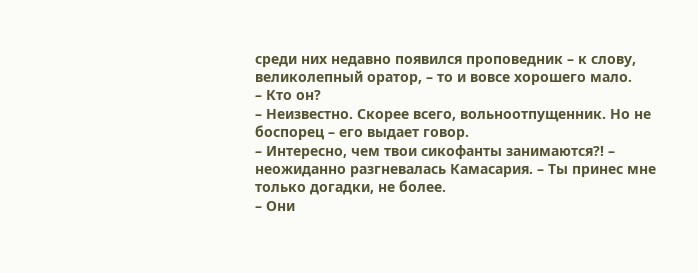среди них недавно появился проповедник – к слову, великолепный оратор, – то и вовсе хорошего мало.
– Кто он?
– Неизвестно. Скорее всего, вольноотпущенник. Но не боспорец – его выдает говор.
– Интересно, чем твои сикофанты занимаются?! – неожиданно разгневалась Камасария. – Ты принес мне только догадки, не более.
– Они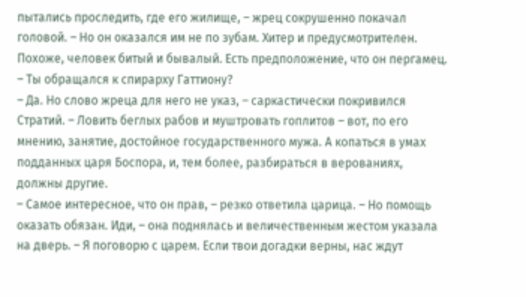пытались проследить, где его жилище, – жрец сокрушенно покачал головой. – Но он оказался им не по зубам. Хитер и предусмотрителен. Похоже, человек битый и бывалый. Есть предположение, что он пергамец.
– Ты обращался к спирарху Гаттиону?
– Да. Но слово жреца для него не указ, – саркастически покривился Стратий. – Ловить беглых рабов и муштровать гоплитов – вот, по его мнению, занятие, достойное государственного мужа. А копаться в умах подданных царя Боспора, и, тем более, разбираться в верованиях, должны другие.
– Самое интересное, что он прав, – резко ответила царица. – Но помощь оказать обязан. Иди, – она поднялась и величественным жестом указала на дверь. – Я поговорю с царем. Если твои догадки верны, нас ждут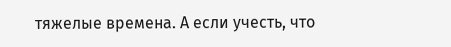тяжелые времена. А если учесть, что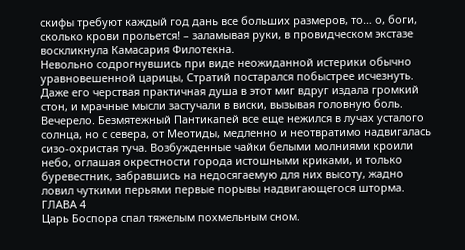скифы требуют каждый год дань все больших размеров, то… о, боги, сколько крови прольется! – заламывая руки, в провидческом экстазе воскликнула Камасария Филотекна.
Невольно содрогнувшись при виде неожиданной истерики обычно уравновешенной царицы, Стратий постарался побыстрее исчезнуть. Даже его черствая практичная душа в этот миг вдруг издала громкий стон, и мрачные мысли застучали в виски, вызывая головную боль.
Вечерело. Безмятежный Пантикапей все еще нежился в лучах усталого солнца, но с севера, от Меотиды, медленно и неотвратимо надвигалась сизо-охристая туча. Возбужденные чайки белыми молниями кроили небо, оглашая окрестности города истошными криками, и только буревестник, забравшись на недосягаемую для них высоту, жадно ловил чуткими перьями первые порывы надвигающегося шторма.
ГЛАВА 4
Царь Боспора спал тяжелым похмельным сном.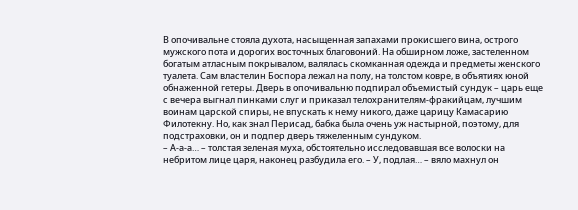В опочивальне стояла духота, насыщенная запахами прокисшего вина, острого мужского пота и дорогих восточных благовоний. На обширном ложе, застеленном богатым атласным покрывалом, валялась скомканная одежда и предметы женского туалета. Сам властелин Боспора лежал на полу, на толстом ковре, в объятиях юной обнаженной гетеры. Дверь в опочивальню подпирал объемистый сундук – царь еще с вечера выгнал пинками слуг и приказал телохранителям-фракийцам, лучшим воинам царской спиры, не впускать к нему никого, даже царицу Камасарию Филотекну. Но, как знал Перисад, бабка была очень уж настырной, поэтому, для подстраховки, он и подпер дверь тяжеленным сундуком.
– А-а-а… – толстая зеленая муха, обстоятельно исследовавшая все волоски на небритом лице царя, наконец разбудила его. – У, подлая… – вяло махнул он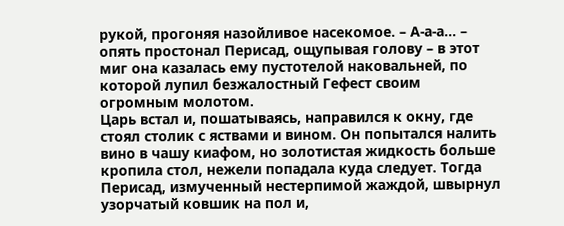рукой, прогоняя назойливое насекомое. – А-а-а… – опять простонал Перисад, ощупывая голову – в этот миг она казалась ему пустотелой наковальней, по которой лупил безжалостный Гефест своим огромным молотом.
Царь встал и, пошатываясь, направился к окну, где стоял столик с яствами и вином. Он попытался налить вино в чашу киафом, но золотистая жидкость больше кропила стол, нежели попадала куда следует. Тогда Перисад, измученный нестерпимой жаждой, швырнул узорчатый ковшик на пол и,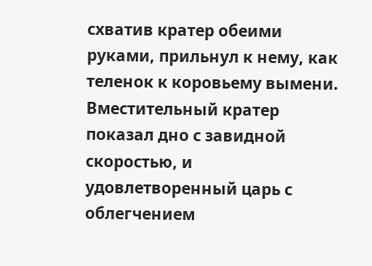схватив кратер обеими руками, прильнул к нему, как теленок к коровьему вымени. Вместительный кратер показал дно с завидной скоростью, и удовлетворенный царь с облегчением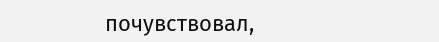почувствовал,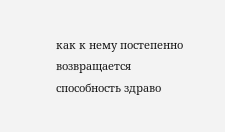как к нему постепенно возвращается способность здраво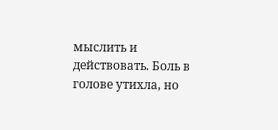мыслить и действовать. Боль в голове утихла, но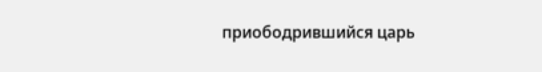приободрившийся царь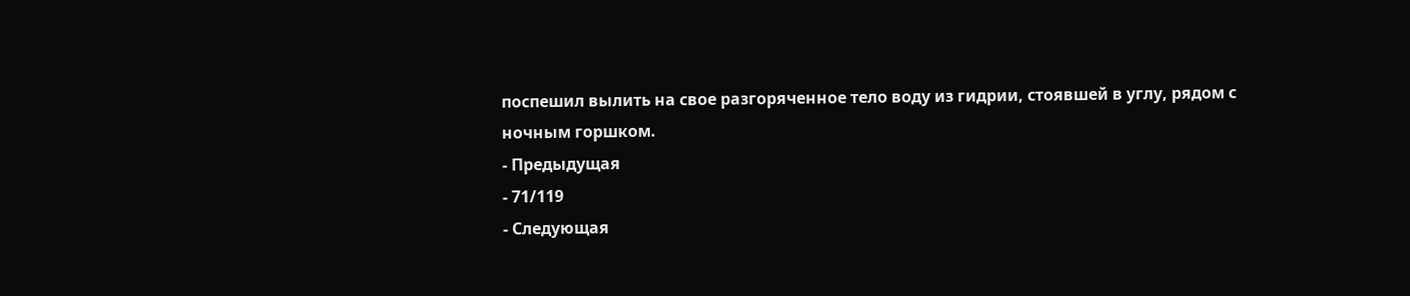поспешил вылить на свое разгоряченное тело воду из гидрии, стоявшей в углу, рядом с ночным горшком.
- Предыдущая
- 71/119
- Следующая